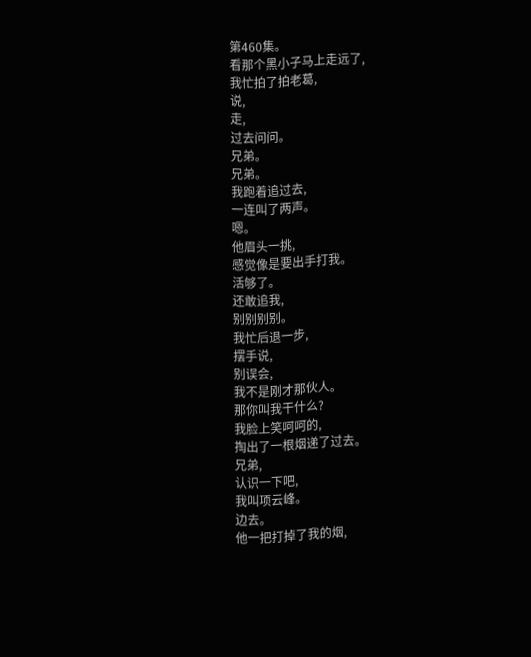第460集。
看那个黑小子马上走远了,
我忙拍了拍老葛,
说,
走,
过去问问。
兄弟。
兄弟。
我跑着追过去,
一连叫了两声。
嗯。
他眉头一挑,
感觉像是要出手打我。
活够了。
还敢追我,
别别别别。
我忙后退一步,
摆手说,
别误会,
我不是刚才那伙人。
那你叫我干什么?
我脸上笑呵呵的,
掏出了一根烟递了过去。
兄弟,
认识一下吧,
我叫项云峰。
边去。
他一把打掉了我的烟,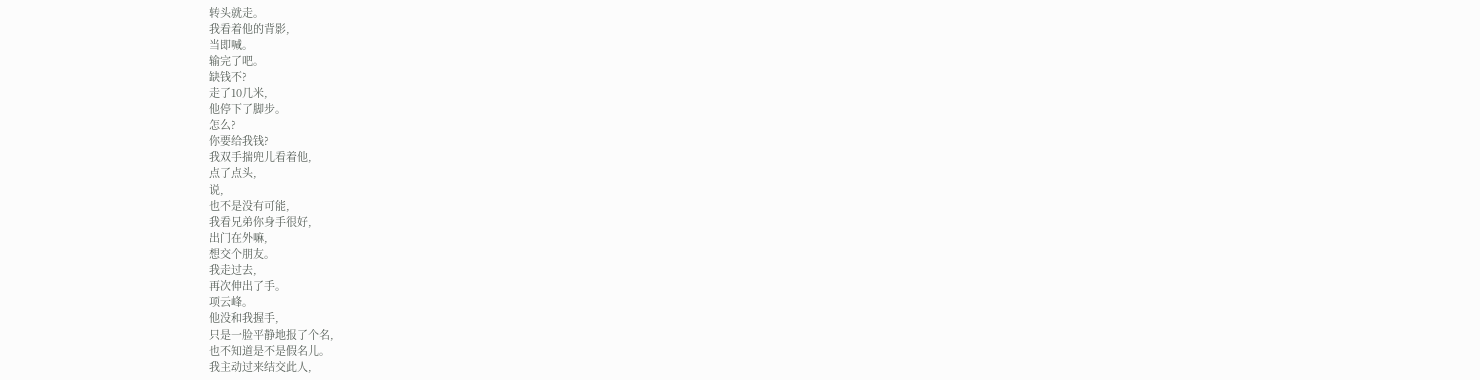转头就走。
我看着他的背影,
当即喊。
输完了吧。
缺钱不?
走了10几米,
他停下了脚步。
怎么?
你要给我钱?
我双手揣兜儿看着他,
点了点头,
说,
也不是没有可能,
我看兄弟你身手很好,
出门在外嘛,
想交个朋友。
我走过去,
再次伸出了手。
项云峰。
他没和我握手,
只是一脸平静地报了个名,
也不知道是不是假名儿。
我主动过来结交此人,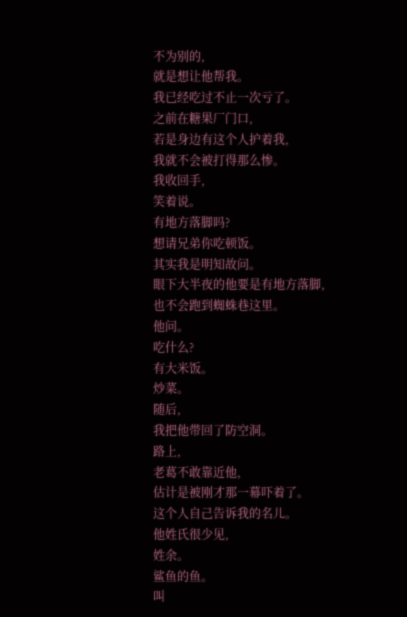不为别的,
就是想让他帮我。
我已经吃过不止一次亏了。
之前在糖果厂门口,
若是身边有这个人护着我,
我就不会被打得那么惨。
我收回手,
笑着说。
有地方落脚吗?
想请兄弟你吃顿饭。
其实我是明知故问。
眼下大半夜的他要是有地方落脚,
也不会跑到蜘蛛巷这里。
他问。
吃什么?
有大米饭。
炒菜。
随后,
我把他带回了防空洞。
路上,
老葛不敢靠近他,
估计是被刚才那一幕吓着了。
这个人自己告诉我的名儿。
他姓氏很少见,
姓余。
鲨鱼的鱼。
叫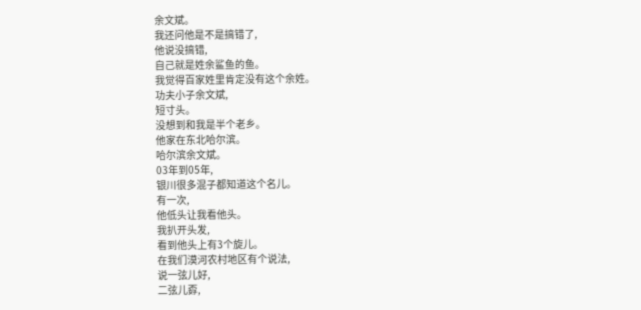余文斌。
我还问他是不是搞错了,
他说没搞错,
自己就是姓余鲨鱼的鱼。
我觉得百家姓里肯定没有这个余姓。
功夫小子余文斌,
短寸头。
没想到和我是半个老乡。
他家在东北哈尔滨。
哈尔滨余文斌。
03年到05年,
银川很多混子都知道这个名儿。
有一次,
他低头让我看他头。
我扒开头发,
看到他头上有3个旋儿。
在我们漠河农村地区有个说法,
说一弦儿好,
二弦儿孬,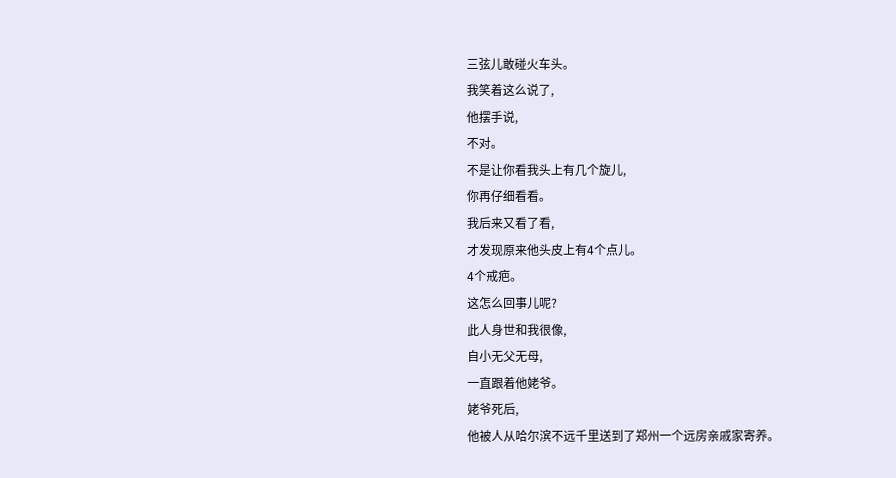三弦儿敢碰火车头。
我笑着这么说了,
他摆手说,
不对。
不是让你看我头上有几个旋儿,
你再仔细看看。
我后来又看了看,
才发现原来他头皮上有4个点儿。
4个戒疤。
这怎么回事儿呢?
此人身世和我很像,
自小无父无母,
一直跟着他姥爷。
姥爷死后,
他被人从哈尔滨不远千里送到了郑州一个远房亲戚家寄养。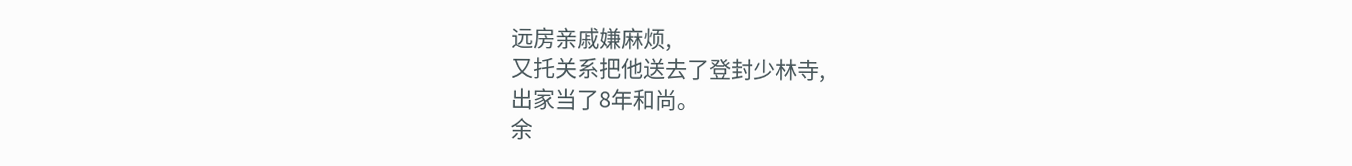远房亲戚嫌麻烦,
又托关系把他送去了登封少林寺,
出家当了8年和尚。
余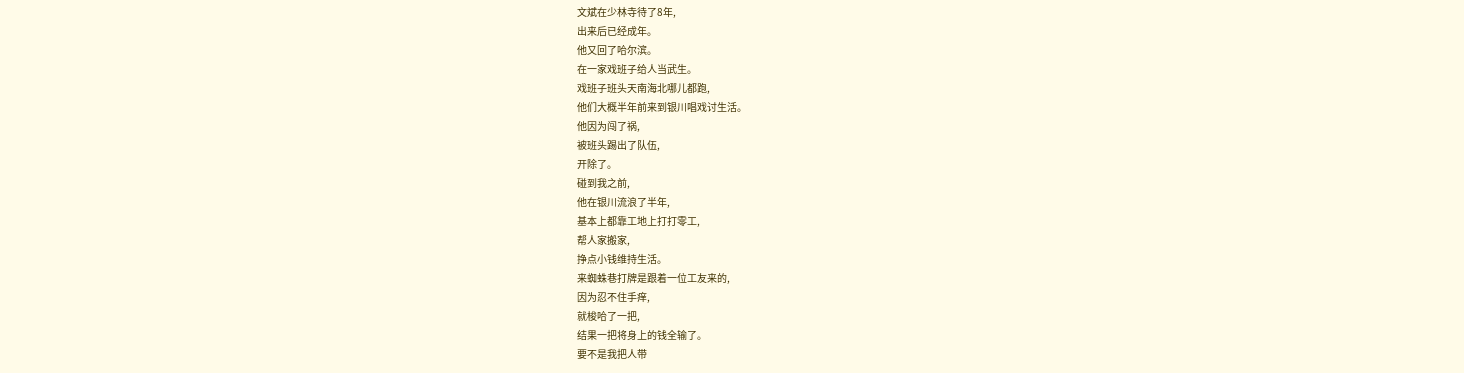文斌在少林寺待了8年,
出来后已经成年。
他又回了哈尔滨。
在一家戏班子给人当武生。
戏班子班头天南海北哪儿都跑,
他们大概半年前来到银川唱戏讨生活。
他因为闯了祸,
被班头踢出了队伍,
开除了。
碰到我之前,
他在银川流浪了半年,
基本上都靠工地上打打零工,
帮人家搬家,
挣点小钱维持生活。
来蜘蛛巷打牌是跟着一位工友来的,
因为忍不住手痒,
就梭哈了一把,
结果一把将身上的钱全输了。
要不是我把人带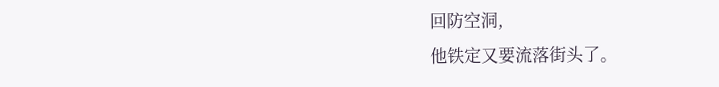回防空洞,
他铁定又要流落街头了。